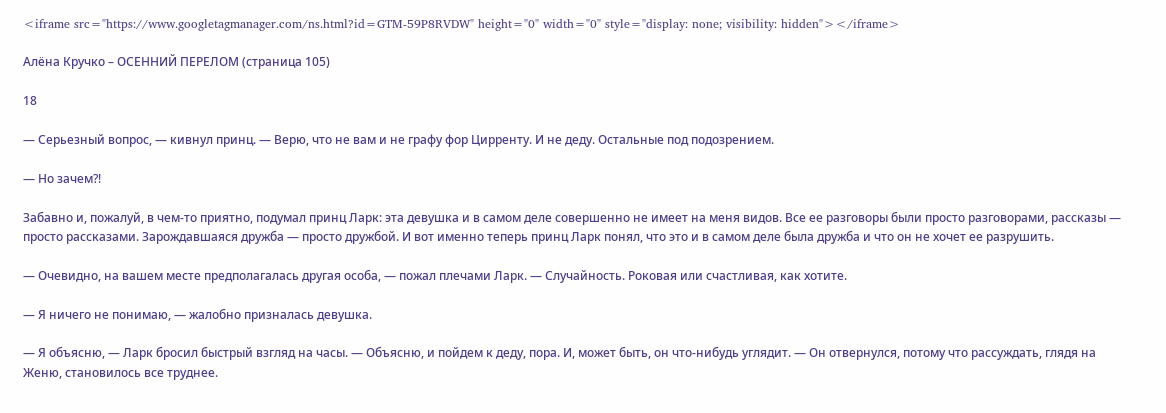<iframe src="https://www.googletagmanager.com/ns.html?id=GTM-59P8RVDW" height="0" width="0" style="display: none; visibility: hidden"></iframe>

Алёна Кручко – ОСЕННИЙ ПЕРЕЛОМ (страница 105)

18

— Серьезный вопрос, — кивнул принц. — Верю, что не вам и не графу фор Цирренту. И не деду. Остальные под подозрением.

— Но зачем?!

Забавно и, пожалуй, в чем-то приятно, подумал принц Ларк: эта девушка и в самом деле совершенно не имеет на меня видов. Все ее разговоры были просто разговорами, рассказы — просто рассказами. Зарождавшаяся дружба — просто дружбой. И вот именно теперь принц Ларк понял, что это и в самом деле была дружба и что он не хочет ее разрушить.

— Очевидно, на вашем месте предполагалась другая особа, — пожал плечами Ларк. — Случайность. Роковая или счастливая, как хотите.

— Я ничего не понимаю, — жалобно призналась девушка.

— Я объясню, — Ларк бросил быстрый взгляд на часы. — Объясню, и пойдем к деду, пора. И, может быть, он что-нибудь углядит. — Он отвернулся, потому что рассуждать, глядя на Женю, становилось все труднее.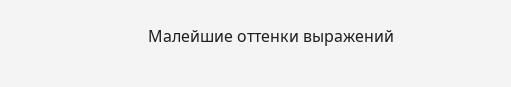Малейшие оттенки выражений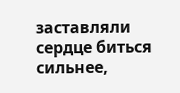заставляли сердце биться сильнее,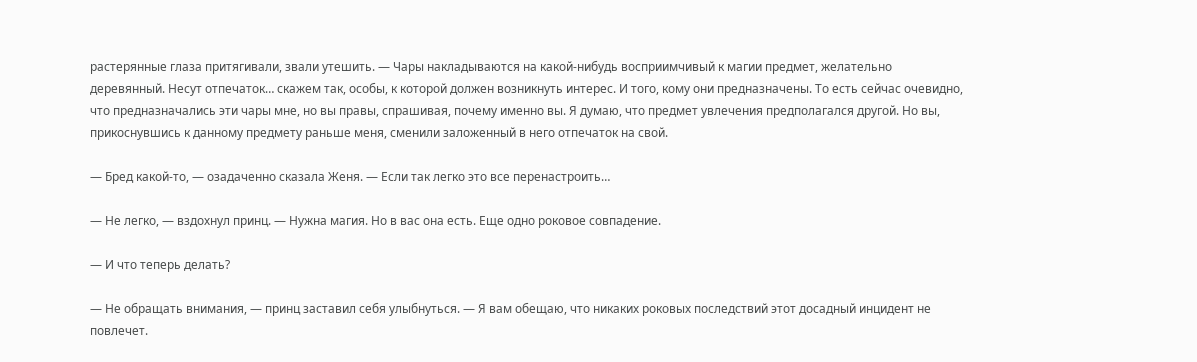растерянные глаза притягивали, звали утешить. — Чары накладываются на какой-нибудь восприимчивый к магии предмет, желательно деревянный. Несут отпечаток… скажем так, особы, к которой должен возникнуть интерес. И того, кому они предназначены. То есть сейчас очевидно, что предназначались эти чары мне, но вы правы, спрашивая, почему именно вы. Я думаю, что предмет увлечения предполагался другой. Но вы, прикоснувшись к данному предмету раньше меня, сменили заложенный в него отпечаток на свой.

— Бред какой-то, — озадаченно сказала Женя. — Если так легко это все перенастроить…

— Не легко, — вздохнул принц. — Нужна магия. Но в вас она есть. Еще одно роковое совпадение.

— И что теперь делать?

— Не обращать внимания, — принц заставил себя улыбнуться. — Я вам обещаю, что никаких роковых последствий этот досадный инцидент не повлечет.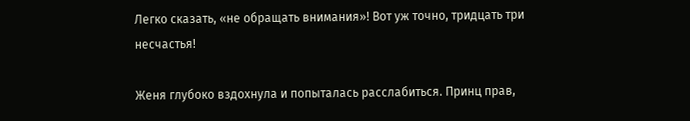Легко сказать, «не обращать внимания»! Вот уж точно, тридцать три несчастья!

Женя глубоко вздохнула и попыталась расслабиться. Принц прав,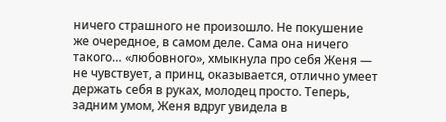ничего страшного не произошло. Не покушение же очередное, в самом деле. Сама она ничего такого… «любовного», хмыкнула про себя Женя — не чувствует, а принц, оказывается, отлично умеет держать себя в руках, молодец просто. Теперь, задним умом, Женя вдруг увидела в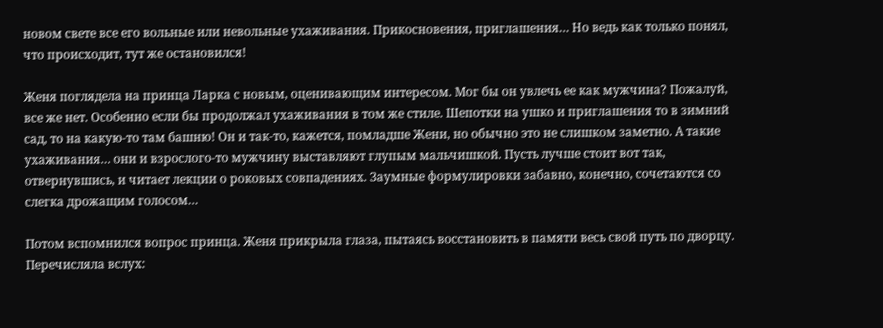новом свете все его вольные или невольные ухаживания. Прикосновения, приглашения… Но ведь как только понял, что происходит, тут же остановился!

Женя поглядела на принца Ларка с новым, оценивающим интересом. Мог бы он увлечь ее как мужчина? Пожалуй, все же нет. Особенно если бы продолжал ухаживания в том же стиле. Шепотки на ушко и приглашения то в зимний сад, то на какую-то там башню! Он и так-то, кажется, помладше Жени, но обычно это не слишком заметно. А такие ухаживания… они и взрослого-то мужчину выставляют глупым мальчишкой. Пусть лучше стоит вот так, отвернувшись, и читает лекции о роковых совпадениях. Заумные формулировки забавно, конечно, сочетаются со слегка дрожащим голосом…

Потом вспомнился вопрос принца. Женя прикрыла глаза, пытаясь восстановить в памяти весь свой путь по дворцу. Перечисляла вслух: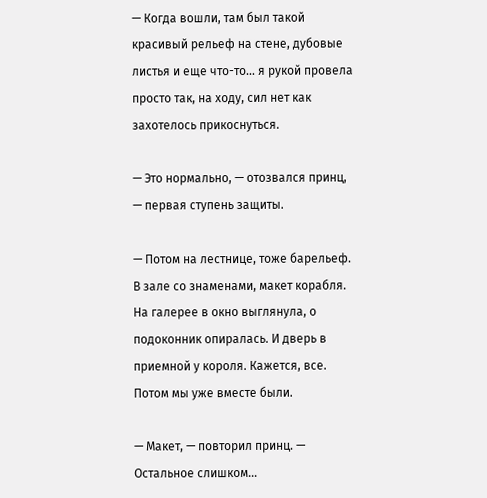— Когда вошли, там был такой красивый рельеф на стене, дубовые листья и еще что-то… я рукой провела просто так, на ходу, сил нет как захотелось прикоснуться.

— Это нормально, — отозвался принц, — первая ступень защиты.

— Потом на лестнице, тоже барельеф. В зале со знаменами, макет корабля. На галерее в окно выглянула, о подоконник опиралась. И дверь в приемной у короля. Кажется, все. Потом мы уже вместе были.

— Макет, — повторил принц. — Остальное слишком…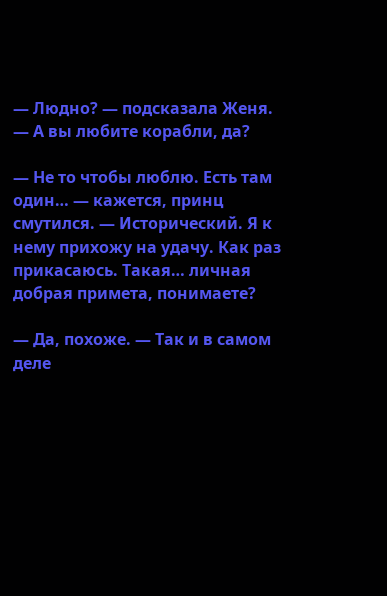— Людно? — подсказала Женя. — А вы любите корабли, да?

— Не то чтобы люблю. Есть там один… — кажется, принц смутился. — Исторический. Я к нему прихожу на удачу. Как раз прикасаюсь. Такая… личная добрая примета, понимаете?

— Да, похоже. — Так и в самом деле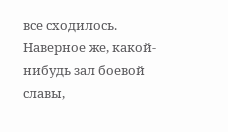все сходилось. Наверное же, какой-нибудь зал боевой славы,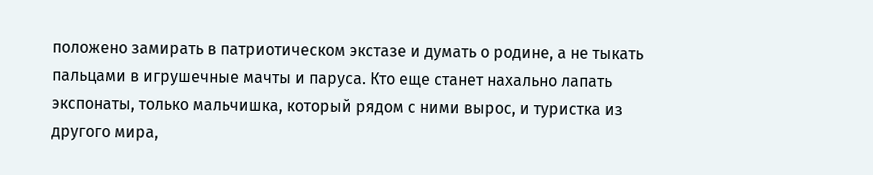положено замирать в патриотическом экстазе и думать о родине, а не тыкать пальцами в игрушечные мачты и паруса. Кто еще станет нахально лапать экспонаты, только мальчишка, который рядом с ними вырос, и туристка из другого мира,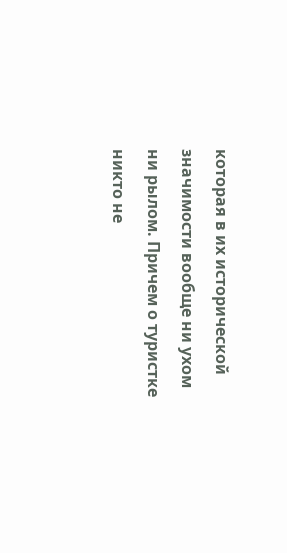которая в их исторической значимости вообще ни ухом ни рылом. Причем о туристке никто не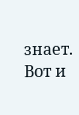знает. Вот и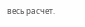весь расчет.